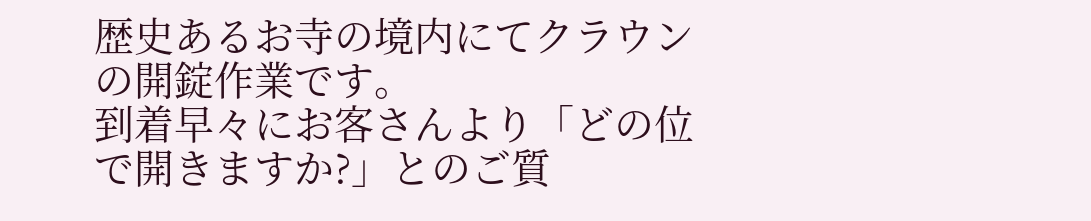歴史あるお寺の境内にてクラウンの開錠作業です。
到着早々にお客さんより「どの位で開きますか?」とのご質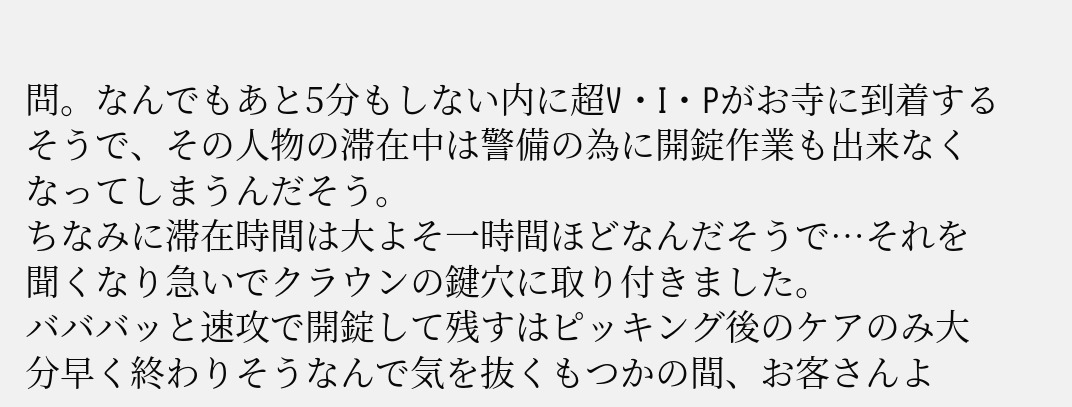問。なんでもあと5分もしない内に超V・I・Pがお寺に到着するそうで、その人物の滞在中は警備の為に開錠作業も出来なくなってしまうんだそう。
ちなみに滞在時間は大よそ一時間ほどなんだそうで…それを聞くなり急いでクラウンの鍵穴に取り付きました。
バババッと速攻で開錠して残すはピッキング後のケアのみ大分早く終わりそうなんで気を抜くもつかの間、お客さんよ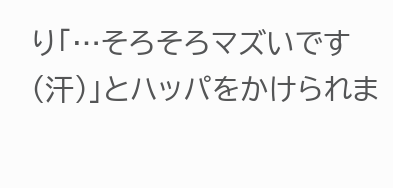り「…そろそろマズいです(汗)」とハッパをかけられま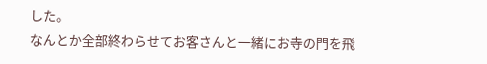した。
なんとか全部終わらせてお客さんと一緒にお寺の門を飛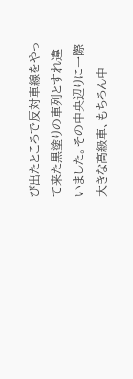び出たところで反対車線をやって来た黒塗りの車列とすれ違いました。その中央辺りに一際大きな高級車、もちろん中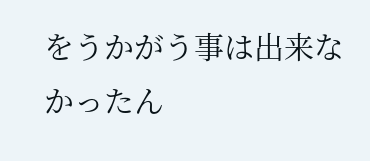をうかがう事は出来なかったん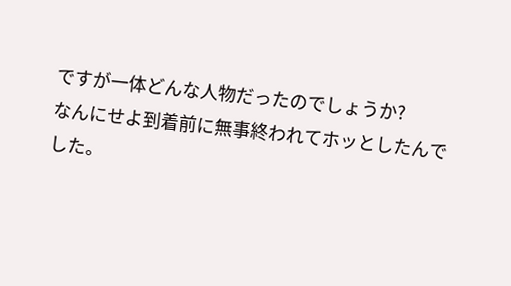ですが一体どんな人物だったのでしょうか?
なんにせよ到着前に無事終われてホッとしたんでした。